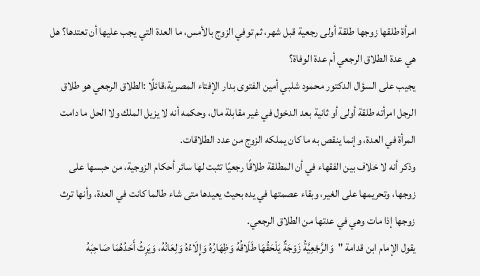امرأة طلقها زوجها طلقة أولى رجعية قبل شهر، ثم توفي الزوج بالأمس، ما العدة التي يجب عليها أن تعتدها؟ هل هي عدة الطلاق الرجعي أم عدة الوفاة؟
يجيب على السؤال الدكتور محمود شلبي أمين الفتوى بدار الإفتاء المصرية،قائلًا :الطلاق الرجعي هو طلاق الرجل امرأته طلقة أولى أو ثانية بعد الدخول في غير مقابلة مال، وحكمه أنه لا يزيل الملك ولا الحل ما دامت المرأة في العدة، وإنما ينقص به ما كان يملكه الزوج من عدد الطلاقات.
وذكر أنه لا خلاف بين الفقهاء في أن المطلقة طلاقًا رجعيًا تثبت لها سائر أحكام الزوجية، من حبسها على زوجها، وتحريمها على الغير، وبقاء عصمتها في يده بحيث يعيدها متى شاء طالما كانت في العدة، وأنها ترث زوجها إذا مات وهي في عدتها من الطلاق الرجعي.
يقول الإمام ابن قدامة "وَالرَّجْعِيَّةُ زَوْجَةٌ يَلْحَقُهَا طَلَاقُهُ وَظِهَارُهُ وَإِلَاءُهُ وَلِعَانُهُ، وَيَرِثُ أَحَدُهُمَا صَاحِبَهُ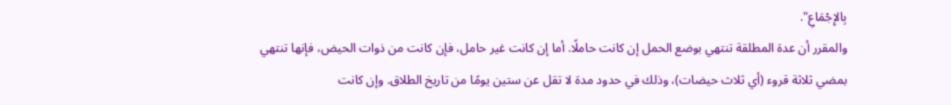بِالإِجْمَاعِ".
والمقرر أن عدة المطلقة تنتهي بوضع الحمل إن كانت حاملًا. أما إن كانت غير حامل، فإن كانت من ذوات الحيض، فإنها تنتهي بمضي ثلاثة قروء (أي ثلاث حيضات)، وذلك في حدود مدة لا تقل عن ستين يومًا من تاريخ الطلاق. وإن كانت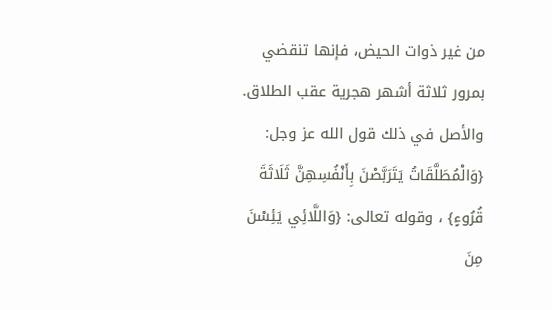من غير ذوات الحيض، فإنها تنقضي بمرور ثلاثة أشهر هجرية عقب الطلاق.
والأصل في ذلك قول الله عز وجل: {وَالْمُطَلَّقَاتُ يَتَرَبَّصْنَ بِأَنْفُسِهِنَّ ثَلَاثَةَ قُرُوءٍ} ، وقوله تعالى: {وَاللَّائِي يَئِسْنَ مِنَ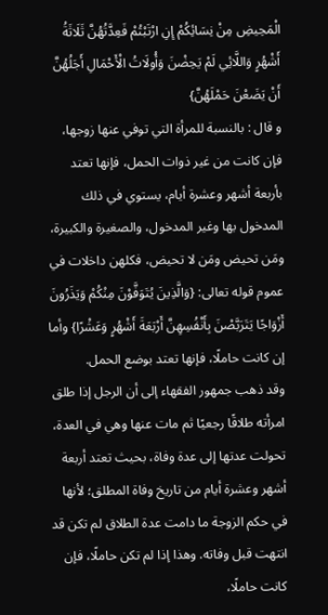الْمَحِيضِ مِنْ نِسَائِكُمْ إِنِ ارْتَبْتُمْ فَعِدَّتُهُنَّ ثَلَاثَةُ أَشْهُرٍ وَاللَّائِي لَمْ يَحِضْنَ وَأُولَاتُ الْأَحْمَالِ أَجَلُهُنَّ أَنْ يَضَعْنَ حَمْلَهُنَّ}
و قال : بالنسبة للمرأة التي توفي عنها زوجها، فإن كانت من غير ذوات الحمل، فإنها تعتد بأربعة أشهر وعشرة أيام، يستوي في ذلك المدخول بها وغير المدخول، والصغيرة والكبيرة، ومَن تحيض ومَن لا تحيض، فكلهن داخلات في عموم قوله تعالى: {وَالَّذِينَ يُتَوَفَّوْنَ مِنْكُمْ وَيَذَرُونَ أَزْوَاجًا يَتَرَبَّصْنَ بِأَنْفُسِهِنَّ أَرْبَعَةَ أَشْهُرٍ وَعَشْرًا} وأما إن كانت حاملًا، فإنها تعتد بوضع الحمل.
وقد ذهب جمهور الفقهاء إلى أن الرجل إذا طلق امرأته طلاقًا رجعيًا ثم مات عنها وهي في العدة، تحولت عدتها إلى عدة وفاة، بحيث تعتد أربعة أشهر وعشرة أيام من تاريخ وفاة المطلق؛ لأنها في حكم الزوجة ما دامت عدة الطلاق لم تكن قد انتهت قبل وفاته. وهذا إذا لم تكن حاملًا، فإن كانت حاملًا،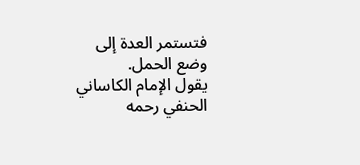فتستمر العدة إلى وضع الحمل.
يقول الإمام الكاساني الحنفي رحمه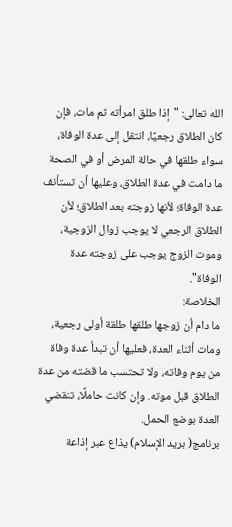الله تعالى: "إذا طلق امرأته ثم مات، فإن كان الطلاق رجعيًا، انتقل إلى عدة الوفاة، سواء طلقها في حالة المرض أو في الصحة ما دامت في عدة الطلاق، وعليها أن تستأنف عدة الوفاة؛ لأنها زوجته بعد الطلاق؛ لأن الطلاق الرجعي لا يوجب زوال الزوجية، وموت الزوج يوجب على زوجته عدة الوفاة".
الخلاصة:
ما دام أن زوجها طلقها طلقة أولى رجعية، ومات أثناء العدة، فعليها أن تبدأ عدة وفاة من يوم وفاته، ولا تحتسب ما قضته من عدة الطلاق قبل موته. وإن كانت حاملًا، تنقضي العدة بوضع الحمل.
برنامج( بريد الإسلام) يذاع عبر إذاعة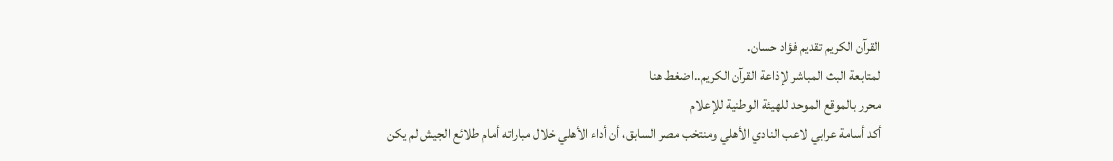القرآن الكريم تقديم فؤاد حسان.
لمتابعة البث المباشر لإذاعة القرآن الكريم..اضغط هنا
محرر بالموقع الموحد للهيئة الوطنية للإعلام
أكد أسامة عرابي لاعب النادي الأهلي ومنتخب مصر السابق، أن أداء الأهلي خلال مباراته أمام طلائع الجيش لم يكن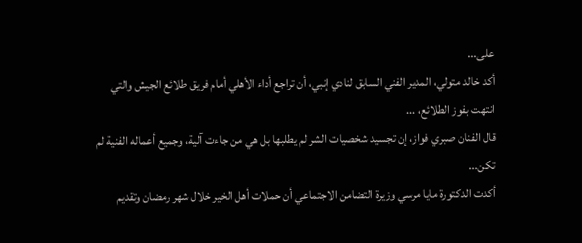على...
أكد خالد متولي، المدير الفني السابق لنادي إنبي، أن تراجع أداء الأهلي أمام فريق طلائع الجيش والتي انتهت بفوز الطلائع، ...
قال الفنان صبري فواز، إن تجسيد شخصيات الشر لم يطلبها بل هي من جاءت آلية، وجميع أعماله الفنية لم تكن...
أكدت الدكتورة مايا مرسي وزيرة التضامن الاجتماعي أن حملات أهل الخير خلال شهر رمضان وتقديم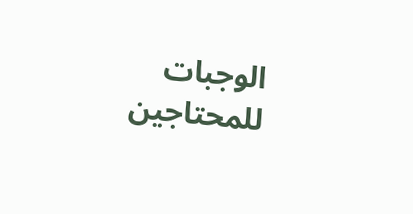الوجبات للمحتاجين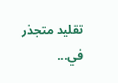تقليد متجذر في...